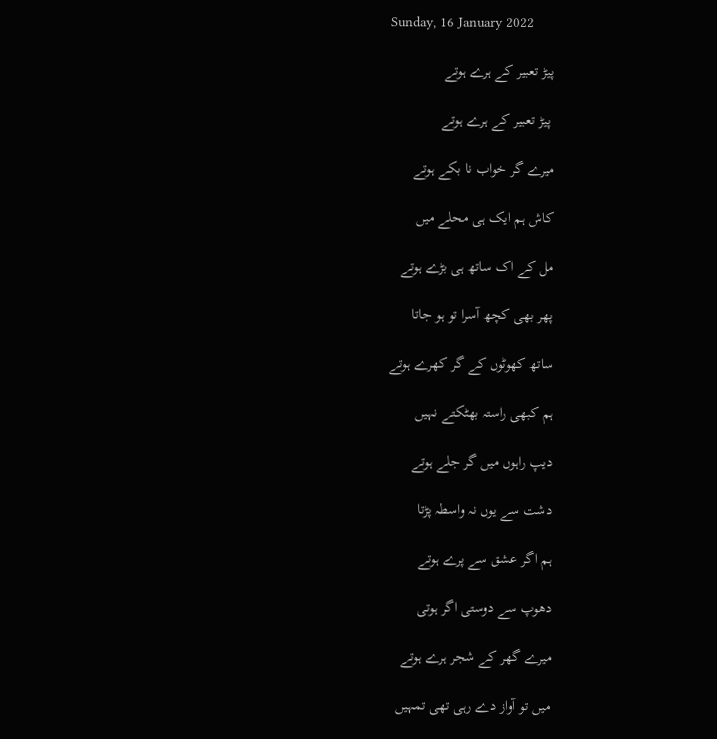Sunday, 16 January 2022

پیڑ تعبیر کے ہرے ہوتے

 پیڑ تعبیر کے ہرے ہوتے

میرے گر خواب نا بکے ہوتے

کاش ہم ایک ہی محلے میں

مل کے اک ساتھ ہی بڑے ہوتے

پھر بھی کچھ آسرا تو ہو جاتا

ساتھ کھوٹوں کے گر کھرے ہوتے

ہم کبھی راستہ بھٹکتے نہیں

دیپ راہوں میں گر جلے ہوتے

دشت سے یوں نہ واسطہ پڑتا

ہم اگر عشق سے پرے ہوتے

دھوپ سے دوستی اگر ہوتی

میرے گھر کے شجر ہرے ہوتے

میں تو آواز دے رہی تھی تمہیں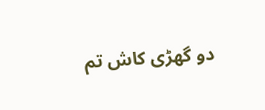دو گھڑی کاش تم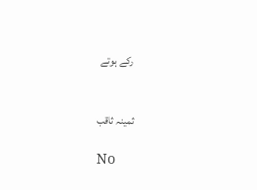رکے ہوتے


ثمینہ ثاقب

No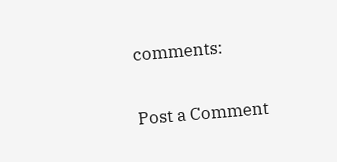comments:

Post a Comment